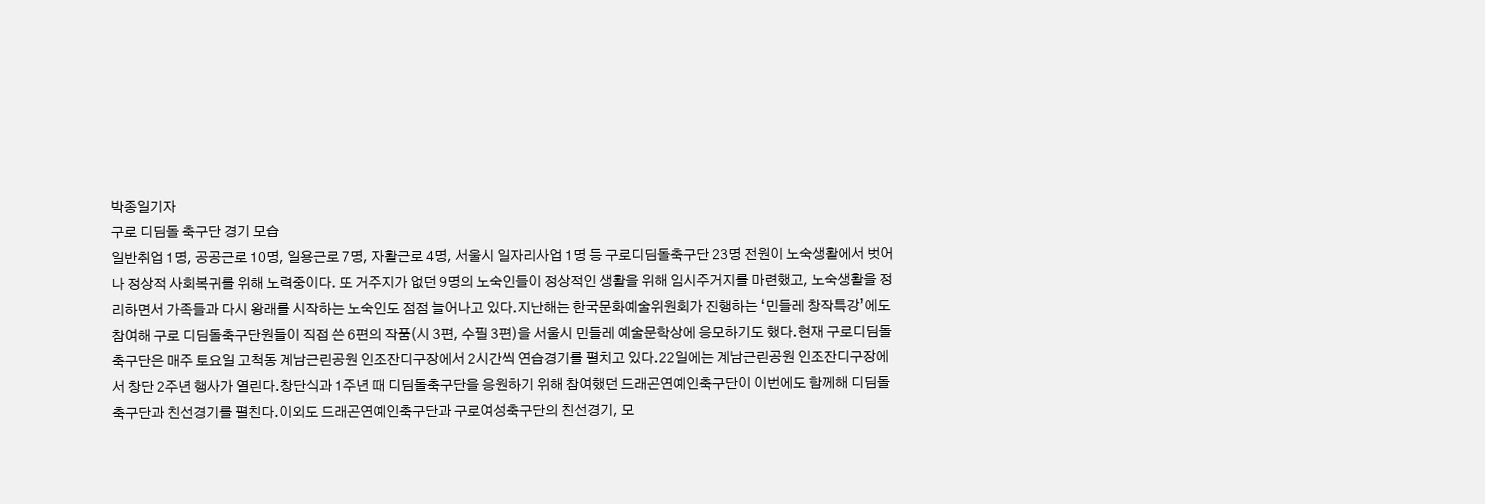박종일기자
구로 디딤돌 축구단 경기 모습
일반취업 1명, 공공근로 10명, 일용근로 7명, 자활근로 4명, 서울시 일자리사업 1명 등 구로디딤돌축구단 23명 전원이 노숙생활에서 벗어나 정상적 사회복귀를 위해 노력중이다. 또 거주지가 없던 9명의 노숙인들이 정상적인 생활을 위해 임시주거지를 마련했고, 노숙생활을 정리하면서 가족들과 다시 왕래를 시작하는 노숙인도 점점 늘어나고 있다.지난해는 한국문화예술위원회가 진행하는 ‘민들레 창작특강’에도 참여해 구로 디딤돌축구단원들이 직접 쓴 6편의 작품(시 3편, 수필 3편)을 서울시 민들레 예술문학상에 응모하기도 했다.현재 구로디딤돌축구단은 매주 토요일 고척동 계남근린공원 인조잔디구장에서 2시간씩 연습경기를 펼치고 있다.22일에는 계남근린공원 인조잔디구장에서 창단 2주년 행사가 열린다.창단식과 1주년 때 디딤돌축구단을 응원하기 위해 참여했던 드래곤연예인축구단이 이번에도 함께해 디딤돌축구단과 친선경기를 펼친다.이외도 드래곤연예인축구단과 구로여성축구단의 친선경기, 모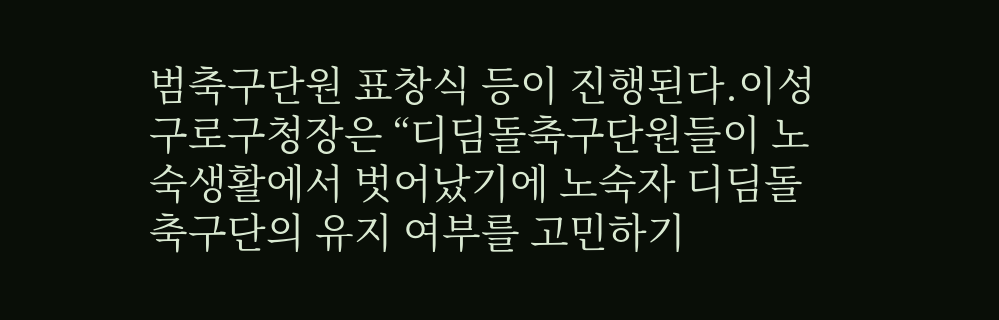범축구단원 표창식 등이 진행된다.이성 구로구청장은 “디딤돌축구단원들이 노숙생활에서 벗어났기에 노숙자 디딤돌축구단의 유지 여부를 고민하기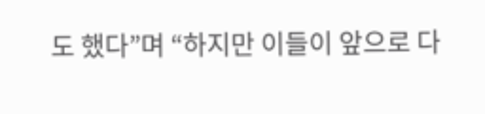도 했다”며 “하지만 이들이 앞으로 다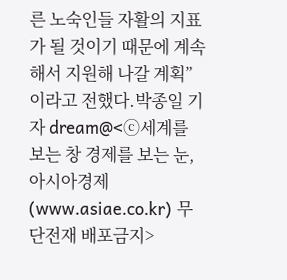른 노숙인들 자활의 지표가 될 것이기 때문에 계속해서 지원해 나갈 계획”이라고 전했다.박종일 기자 dream@<ⓒ세계를 보는 창 경제를 보는 눈, 아시아경제(www.asiae.co.kr) 무단전재 배포금지>